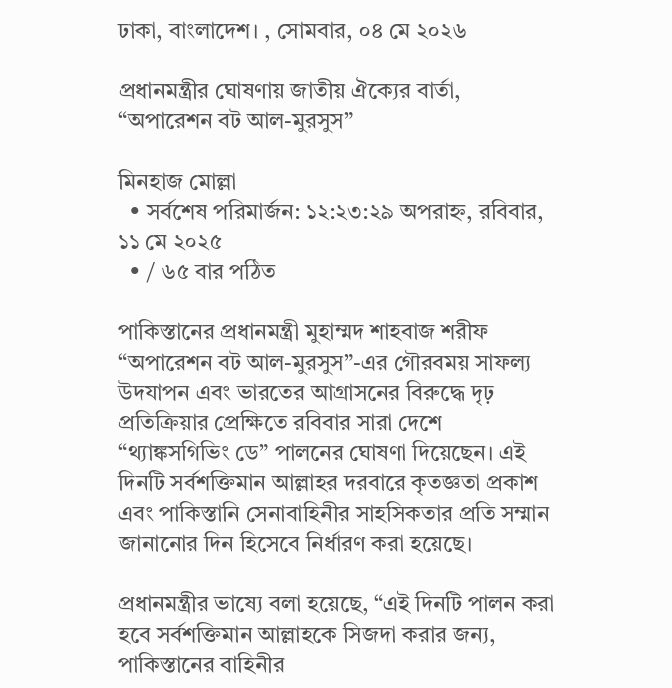ঢাকা, বাংলাদেশ। , সোমবার, ০৪ মে ২০২৬

প্রধানমন্ত্রীর ঘোষণায় জাতীয় ঐক্যের বার্তা, “অপারেশন বট আল-মুরসুস”

মিনহাজ মোল্লা
  • সর্বশেষ পরিমার্জন: ১২:২৩:২৯ অপরাহ্ন, রবিবার, ১১ মে ২০২৫
  • / ৬৫ বার পঠিত

পাকিস্তানের প্রধানমন্ত্রী মুহাম্মদ শাহবাজ শরীফ “অপারেশন বট আল-মুরসুস”-এর গৌরবময় সাফল্য উদযাপন এবং ভারতের আগ্রাসনের বিরুদ্ধে দৃঢ় প্রতিক্রিয়ার প্রেক্ষিতে রবিবার সারা দেশে “থ্যাঙ্কসগিভিং ডে” পালনের ঘোষণা দিয়েছেন। এই দিনটি সর্বশক্তিমান আল্লাহর দরবারে কৃতজ্ঞতা প্রকাশ এবং পাকিস্তানি সেনাবাহিনীর সাহসিকতার প্রতি সম্মান জানানোর দিন হিসেবে নির্ধারণ করা হয়েছে।

প্রধানমন্ত্রীর ভাষ্যে বলা হয়েছে, “এই দিনটি পালন করা হবে সর্বশক্তিমান আল্লাহকে সিজদা করার জন্য, পাকিস্তানের বাহিনীর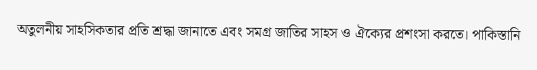অতুলনীয় সাহসিকতার প্রতি শ্রদ্ধা জানাতে এবং সমগ্র জাতির সাহস ও ঐক্যের প্রশংসা করতে। পাকিস্তানি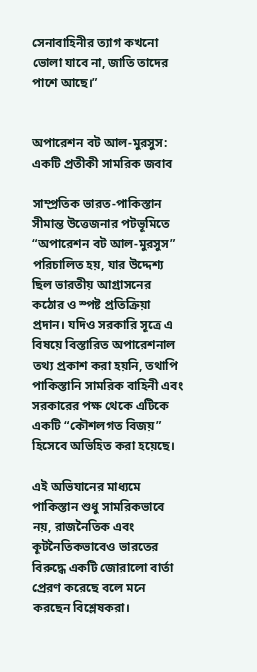সেনাবাহিনীর ত্যাগ কখনো ভোলা যাবে না, জাতি তাদের পাশে আছে।”


অপারেশন বট আল-মুরসুস: একটি প্রতীকী সামরিক জবাব

সাম্প্রতিক ভারত-পাকিস্তান সীমান্ত উত্তেজনার পটভূমিতে “অপারেশন বট আল-মুরসুস” পরিচালিত হয়, যার উদ্দেশ্য ছিল ভারতীয় আগ্রাসনের কঠোর ও স্পষ্ট প্রতিক্রিয়া প্রদান। যদিও সরকারি সূত্রে এ বিষয়ে বিস্তারিত অপারেশনাল তথ্য প্রকাশ করা হয়নি, তথাপি পাকিস্তানি সামরিক বাহিনী এবং সরকারের পক্ষ থেকে এটিকে একটি “কৌশলগত বিজয়” হিসেবে অভিহিত করা হয়েছে।

এই অভিযানের মাধ্যমে পাকিস্তান শুধু সামরিকভাবে নয়, রাজনৈতিক এবং কূটনৈতিকভাবেও ভারতের বিরুদ্ধে একটি জোরালো বার্তা প্রেরণ করেছে বলে মনে করছেন বিশ্লেষকরা।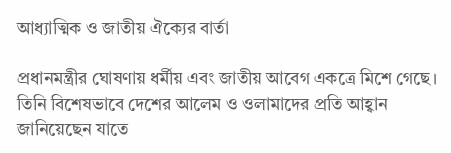আধ্যাত্মিক ও জাতীয় ঐক্যের বার্তা

প্রধানমন্ত্রীর ঘোষণায় ধর্মীয় এবং জাতীয় আবেগ একত্রে মিশে গেছে। তিনি বিশেষভাবে দেশের আলেম ও ওলামাদের প্রতি আহ্বান জানিয়েছেন যাতে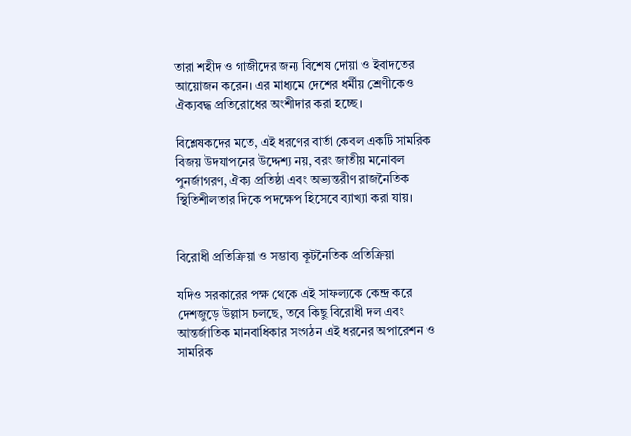তারা শহীদ ও গাজীদের জন্য বিশেষ দোয়া ও ইবাদতের আয়োজন করেন। এর মাধ্যমে দেশের ধর্মীয় শ্রেণীকেও ঐক্যবদ্ধ প্রতিরোধের অংশীদার করা হচ্ছে।

বিশ্লেষকদের মতে, এই ধরণের বার্তা কেবল একটি সামরিক বিজয় উদযাপনের উদ্দেশ্য নয়, বরং জাতীয় মনোবল পুনর্জাগরণ, ঐক্য প্রতিষ্ঠা এবং অভ্যন্তরীণ রাজনৈতিক স্থিতিশীলতার দিকে পদক্ষেপ হিসেবে ব্যাখ্যা করা যায়।


বিরোধী প্রতিক্রিয়া ও সম্ভাব্য কূটনৈতিক প্রতিক্রিয়া

যদিও সরকারের পক্ষ থেকে এই সাফল্যকে কেন্দ্র করে দেশজুড়ে উল্লাস চলছে, তবে কিছু বিরোধী দল এবং আন্তর্জাতিক মানবাধিকার সংগঠন এই ধরনের অপারেশন ও সামরিক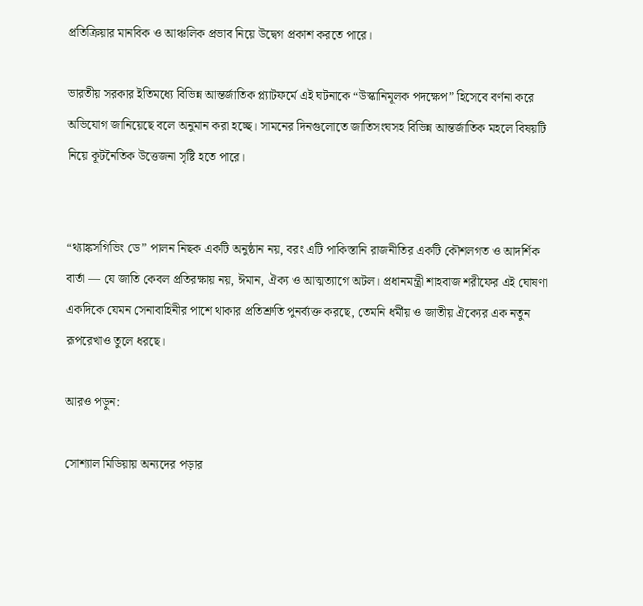প্রতিক্রিয়ার মানবিক ও আঞ্চলিক প্রভাব নিয়ে উদ্বেগ প্রকাশ করতে পারে।

ভারতীয় সরকার ইতিমধ্যে বিভিন্ন আন্তর্জাতিক প্ল্যাটফর্মে এই ঘটনাকে “উস্কানিমূলক পদক্ষেপ” হিসেবে বর্ণনা করে অভিযোগ জানিয়েছে বলে অনুমান করা হচ্ছে। সামনের দিনগুলোতে জাতিসংঘসহ বিভিন্ন আন্তর্জাতিক মহলে বিষয়টি নিয়ে কূটনৈতিক উত্তেজনা সৃষ্টি হতে পারে।


“থ্যাঙ্কসগিভিং ডে” পালন নিছক একটি অনুষ্ঠান নয়, বরং এটি পাকিস্তানি রাজনীতির একটি কৌশলগত ও আদর্শিক বার্তা — যে জাতি কেবল প্রতিরক্ষায় নয়, ঈমান, ঐক্য ও আত্মত্যাগে অটল। প্রধানমন্ত্রী শাহবাজ শরীফের এই ঘোষণা একদিকে যেমন সেনাবাহিনীর পাশে থাকার প্রতিশ্রুতি পুনর্ব্যক্ত করছে, তেমনি ধর্মীয় ও জাতীয় ঐক্যের এক নতুন রূপরেখাও তুলে ধরছে।

আরও পড়ুন:

সোশ্যাল মিডিয়ায় অন্যদের পড়ার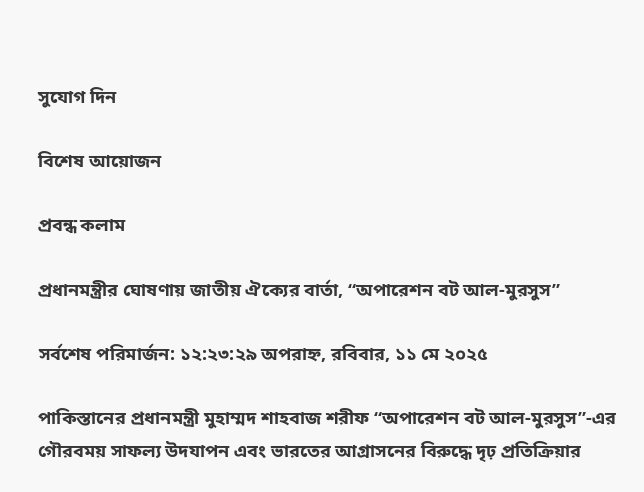সুযোগ দিন

বিশেষ আয়োজন

প্রবন্ধ কলাম

প্রধানমন্ত্রীর ঘোষণায় জাতীয় ঐক্যের বার্তা, “অপারেশন বট আল-মুরসুস”

সর্বশেষ পরিমার্জন: ১২:২৩:২৯ অপরাহ্ন, রবিবার, ১১ মে ২০২৫

পাকিস্তানের প্রধানমন্ত্রী মুহাম্মদ শাহবাজ শরীফ “অপারেশন বট আল-মুরসুস”-এর গৌরবময় সাফল্য উদযাপন এবং ভারতের আগ্রাসনের বিরুদ্ধে দৃঢ় প্রতিক্রিয়ার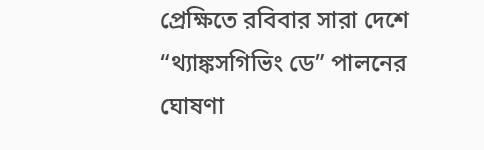প্রেক্ষিতে রবিবার সারা দেশে “থ্যাঙ্কসগিভিং ডে” পালনের ঘোষণা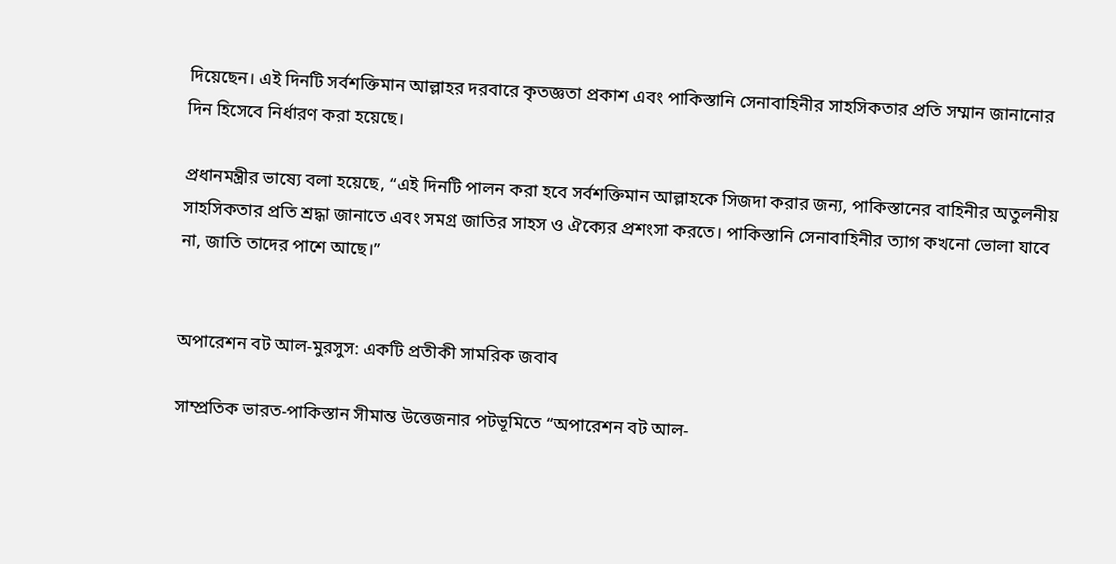দিয়েছেন। এই দিনটি সর্বশক্তিমান আল্লাহর দরবারে কৃতজ্ঞতা প্রকাশ এবং পাকিস্তানি সেনাবাহিনীর সাহসিকতার প্রতি সম্মান জানানোর দিন হিসেবে নির্ধারণ করা হয়েছে।

প্রধানমন্ত্রীর ভাষ্যে বলা হয়েছে, “এই দিনটি পালন করা হবে সর্বশক্তিমান আল্লাহকে সিজদা করার জন্য, পাকিস্তানের বাহিনীর অতুলনীয় সাহসিকতার প্রতি শ্রদ্ধা জানাতে এবং সমগ্র জাতির সাহস ও ঐক্যের প্রশংসা করতে। পাকিস্তানি সেনাবাহিনীর ত্যাগ কখনো ভোলা যাবে না, জাতি তাদের পাশে আছে।”


অপারেশন বট আল-মুরসুস: একটি প্রতীকী সামরিক জবাব

সাম্প্রতিক ভারত-পাকিস্তান সীমান্ত উত্তেজনার পটভূমিতে “অপারেশন বট আল-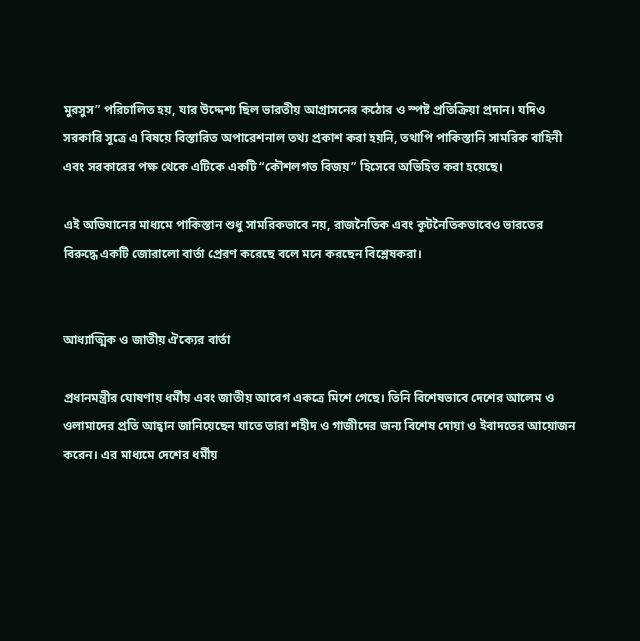মুরসুস” পরিচালিত হয়, যার উদ্দেশ্য ছিল ভারতীয় আগ্রাসনের কঠোর ও স্পষ্ট প্রতিক্রিয়া প্রদান। যদিও সরকারি সূত্রে এ বিষয়ে বিস্তারিত অপারেশনাল তথ্য প্রকাশ করা হয়নি, তথাপি পাকিস্তানি সামরিক বাহিনী এবং সরকারের পক্ষ থেকে এটিকে একটি “কৌশলগত বিজয়” হিসেবে অভিহিত করা হয়েছে।

এই অভিযানের মাধ্যমে পাকিস্তান শুধু সামরিকভাবে নয়, রাজনৈতিক এবং কূটনৈতিকভাবেও ভারতের বিরুদ্ধে একটি জোরালো বার্তা প্রেরণ করেছে বলে মনে করছেন বিশ্লেষকরা।


আধ্যাত্মিক ও জাতীয় ঐক্যের বার্তা

প্রধানমন্ত্রীর ঘোষণায় ধর্মীয় এবং জাতীয় আবেগ একত্রে মিশে গেছে। তিনি বিশেষভাবে দেশের আলেম ও ওলামাদের প্রতি আহ্বান জানিয়েছেন যাতে তারা শহীদ ও গাজীদের জন্য বিশেষ দোয়া ও ইবাদতের আয়োজন করেন। এর মাধ্যমে দেশের ধর্মীয়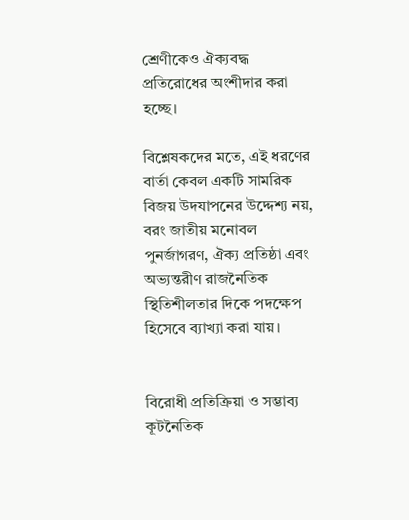শ্রেণীকেও ঐক্যবদ্ধ প্রতিরোধের অংশীদার করা হচ্ছে।

বিশ্লেষকদের মতে, এই ধরণের বার্তা কেবল একটি সামরিক বিজয় উদযাপনের উদ্দেশ্য নয়, বরং জাতীয় মনোবল পুনর্জাগরণ, ঐক্য প্রতিষ্ঠা এবং অভ্যন্তরীণ রাজনৈতিক স্থিতিশীলতার দিকে পদক্ষেপ হিসেবে ব্যাখ্যা করা যায়।


বিরোধী প্রতিক্রিয়া ও সম্ভাব্য কূটনৈতিক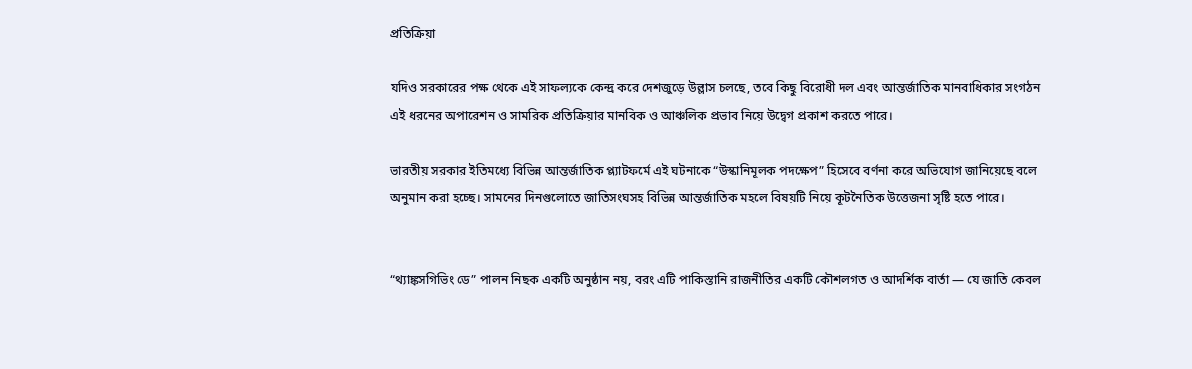প্রতিক্রিয়া

যদিও সরকারের পক্ষ থেকে এই সাফল্যকে কেন্দ্র করে দেশজুড়ে উল্লাস চলছে, তবে কিছু বিরোধী দল এবং আন্তর্জাতিক মানবাধিকার সংগঠন এই ধরনের অপারেশন ও সামরিক প্রতিক্রিয়ার মানবিক ও আঞ্চলিক প্রভাব নিয়ে উদ্বেগ প্রকাশ করতে পারে।

ভারতীয় সরকার ইতিমধ্যে বিভিন্ন আন্তর্জাতিক প্ল্যাটফর্মে এই ঘটনাকে “উস্কানিমূলক পদক্ষেপ” হিসেবে বর্ণনা করে অভিযোগ জানিয়েছে বলে অনুমান করা হচ্ছে। সামনের দিনগুলোতে জাতিসংঘসহ বিভিন্ন আন্তর্জাতিক মহলে বিষয়টি নিয়ে কূটনৈতিক উত্তেজনা সৃষ্টি হতে পারে।


“থ্যাঙ্কসগিভিং ডে” পালন নিছক একটি অনুষ্ঠান নয়, বরং এটি পাকিস্তানি রাজনীতির একটি কৌশলগত ও আদর্শিক বার্তা — যে জাতি কেবল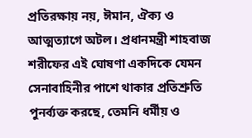প্রতিরক্ষায় নয়, ঈমান, ঐক্য ও আত্মত্যাগে অটল। প্রধানমন্ত্রী শাহবাজ শরীফের এই ঘোষণা একদিকে যেমন সেনাবাহিনীর পাশে থাকার প্রতিশ্রুতি পুনর্ব্যক্ত করছে, তেমনি ধর্মীয় ও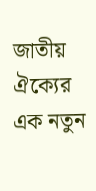জাতীয় ঐক্যের এক নতুন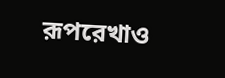রূপরেখাও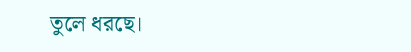তুলে ধরছে।